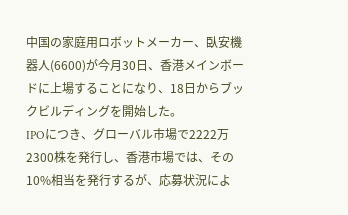中国の家庭用ロボットメーカー、臥安機器人(6600)が今月30日、香港メインボードに上場することになり、18日からブックビルディングを開始した。
IPOにつき、グローバル市場で2222万2300株を発行し、香港市場では、その10%相当を発行するが、応募状況によ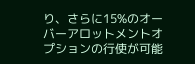り、さらに15%のオーバーアロットメントオプションの行使が可能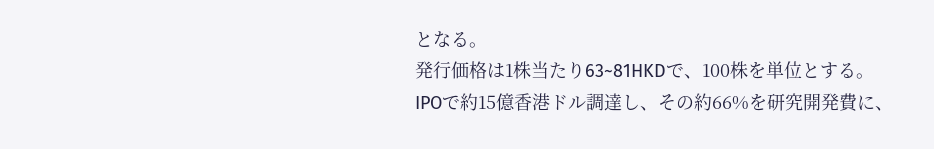となる。
発行価格は1株当たり63~81HKDで、100株を単位とする。
IPOで約15億香港ドル調達し、その約66%を研究開発費に、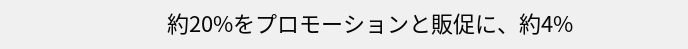約20%をプロモーションと販促に、約4%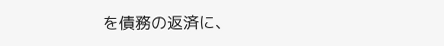を債務の返済に、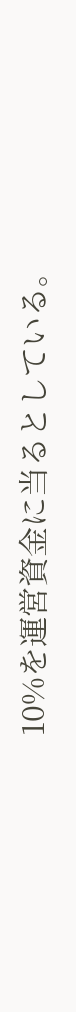10%を運営資金に当るとしている。